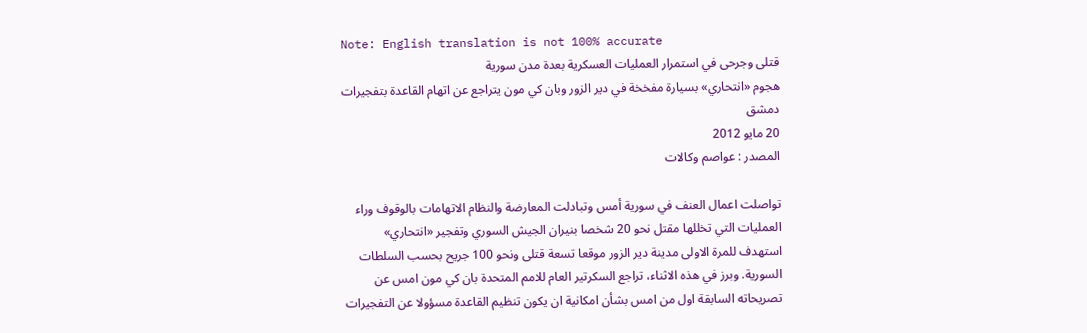Note: English translation is not 100% accurate
قتلى وجرحى في استمرار العمليات العسكرية بعدة مدن سورية
هجوم «انتحاري» بسيارة مفخخة في دير الزور وبان كي مون يتراجع عن اتهام القاعدة بتفجيرات دمشق
20 مايو 2012
المصدر : عواصم وكالات

تواصلت اعمال العنف في سورية أمس وتبادلت المعارضة والنظام الاتهامات بالوقوف وراء العمليات التي تخللها مقتل نحو 20 شخصا بنيران الجيش السوري وتفجير «انتحاري» استهدف للمرة الاولى مدينة دير الزور موقعا تسعة قتلى ونحو 100 جريح بحسب السلطات السورية. وبرز في هذه الاثناء، تراجع السكرتير العام للامم المتحدة بان كي مون امس عن تصريحاته السابقة اول من امس بشأن امكانية ان يكون تنظيم القاعدة مسؤولا عن التفجيرات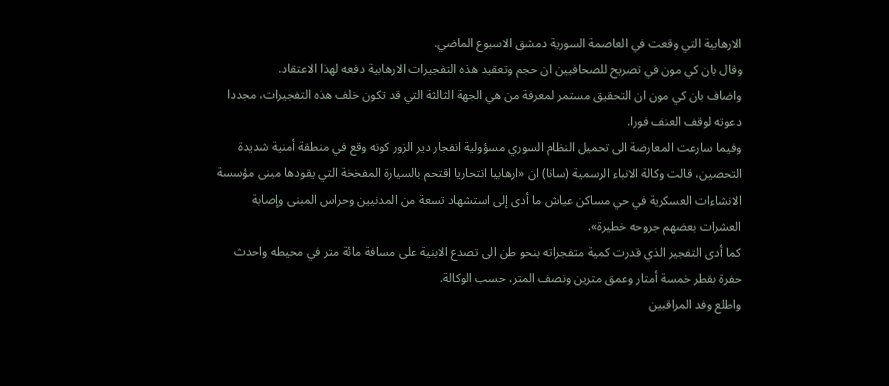الارهابية التي وقعت في العاصمة السورية دمشق الاسبوع الماضي.
وقال بان كي مون في تصريح للصحافيين ان حجم وتعقيد هذه التفجيرات الارهابية دفعه لهذا الاعتقاد.
واضاف بان كي مون ان التحقيق مستمر لمعرفة من هي الجهة الثالثة التي قد تكون خلف هذه التفجيرات، مجددا دعوته لوقف العنف فورا.
وفيما سارعت المعارضة الى تحميل النظام السوري مسؤولية انفجار دير الزور كونه وقع في منطقة أمنية شديدة التحصين، قالت وكالة الانباء الرسمية (سانا) ان «ارهابيا انتحاريا اقتحم بالسيارة المفخخة التي يقودها مبنى مؤسسة الانشاءات العسكرية في حي مساكن عياش ما أدى إلى استشهاد تسعة من المدنيين وحراس المبنى وإصابة العشرات بعضهم جروحه خطيرة».
كما أدى التفجير الذي قدرت كمية متفجراته بنحو طن الى تصدع الابنية على مسافة مائة متر في محيطه واحدث حفرة بقطر خمسة أمتار وعمق مترين ونصف المتر، حسب الوكالة.
واطلع وفد المراقبين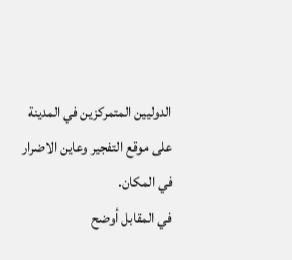الدوليين المتمركزين في المدينة على موقع التفجير وعاين الاضرار في المكان.
في المقابل أوضح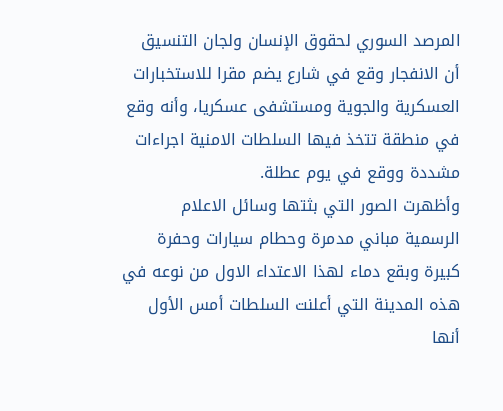المرصد السوري لحقوق الإنسان ولجان التنسيق أن الانفجار وقع في شارع يضم مقرا للاستخبارات العسكرية والجوية ومستشفى عسكريا، وأنه وقع في منطقة تتخذ فيها السلطات الامنية اجراءات مشددة ووقع في يوم عطلة.
وأظهرت الصور التي بثتها وسائل الاعلام الرسمية مباني مدمرة وحطام سيارات وحفرة كبيرة وبقع دماء لهذا الاعتداء الاول من نوعه في هذه المدينة التي أعلنت السلطات أمس الأول أنها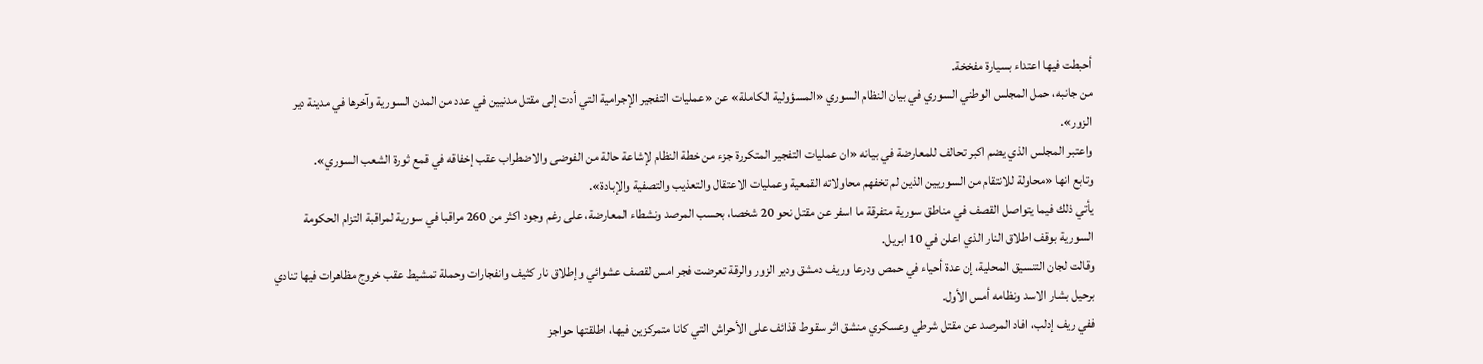أحبطت فيها اعتداء بسيارة مفخخة.
من جانبه، حمل المجلس الوطني السوري في بيان النظام السوري «المسؤولية الكاملة» عن «عمليات التفجير الإجرامية التي أدت إلى مقتل مدنيين في عدد من المدن السورية وآخرها في مدينة دير الزور».
واعتبر المجلس الذي يضم اكبر تحالف للمعارضة في بيانه «ان عمليات التفجير المتكررة جزء من خطة النظام لإشاعة حالة من الفوضى والاضطراب عقب إخفاقه في قمع ثورة الشعب السوري».
وتابع انها «محاولة للانتقام من السوريين الذين لم تخفهم محاولاته القمعية وعمليات الاعتقال والتعذيب والتصفية والإبادة».
يأتي ذلك فيما يتواصل القصف في مناطق سورية متفرقة ما اسفر عن مقتل نحو 20 شخصا، بحسب المرصد ونشطاء المعارضة، على رغم وجود اكثر من 260 مراقبا في سورية لمراقبة التزام الحكومة السورية بوقف اطلاق النار الذي اعلن في 10 ابريل.
وقالت لجان التنسيق المحلية، إن عدة أحياء في حمص ودرعا وريف دمشق ودير الزور والرقة تعرضت فجر امس لقصف عشوائي وإطلاق نار كثيف وانفجارات وحملة تمشيط عقب خروج مظاهرات فيها تنادي برحيل بشار الاسد ونظامه أمس الأول.
ففي ريف إدلب، افاد المرصد عن مقتل شرطي وعسكري منشق اثر سقوط قذائف على الأحراش التي كانا متمركزين فيها، اطلقتها حواجز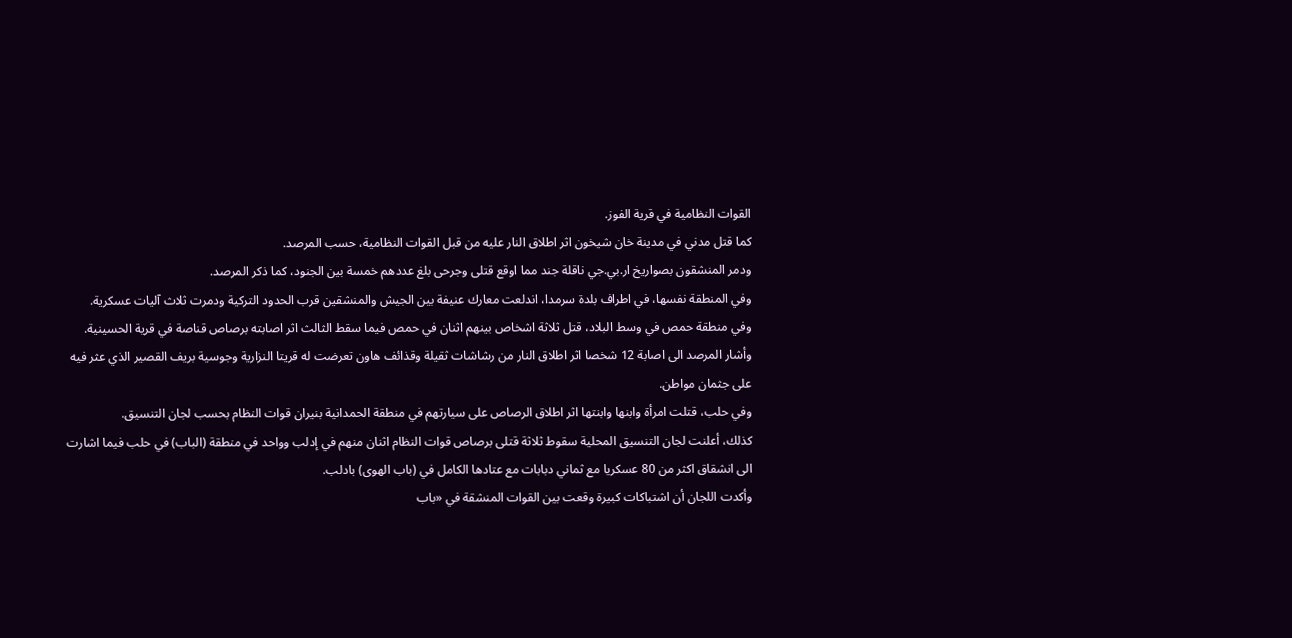القوات النظامية في قرية الفوز.
كما قتل مدني في مدينة خان شيخون اثر اطلاق النار عليه من قبل القوات النظامية، حسب المرصد.
ودمر المنشقون بصواريخ ار.بي.جي ناقلة جند مما اوقع قتلى وجرحى بلغ عددهم خمسة بين الجنود، كما ذكر المرصد.
وفي المنطقة نفسها، في اطراف بلدة سرمدا، اندلعت معارك عنيفة بين الجيش والمنشقين قرب الحدود التركية ودمرت ثلاث آليات عسكرية.
وفي منطقة حمص في وسط البلاد، قتل ثلاثة اشخاص بينهم اثنان في حمص فيما سقط الثالث اثر اصابته برصاص قناصة في قرية الحسينية.
وأشار المرصد الى اصابة 12 شخصا اثر اطلاق النار من رشاشات ثقيلة وقذائف هاون تعرضت له قريتا النزارية وجوسية بريف القصير الذي عثر فيه على جثمان مواطن.
وفي حلب، قتلت امرأة وابنها وابنتها اثر اطلاق الرصاص على سيارتهم في منطقة الحمدانية بنيران قوات النظام بحسب لجان التنسيق.
كذلك، أعلنت لجان التنسيق المحلية سقوط ثلاثة قتلى برصاص قوات النظام اثنان منهم في إدلب وواحد في منطقة (الباب) في حلب فيما اشارت الى انشقاق اكثر من 80 عسكريا مع ثماني دبابات مع عتادها الكامل في (باب الهوى) بادلب.
وأكدت اللجان أن اشتباكات كبيرة وقعت بين القوات المنشقة في «باب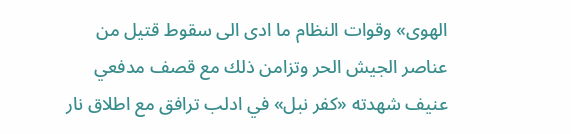الهوى» وقوات النظام ما ادى الى سقوط قتيل من عناصر الجيش الحر وتزامن ذلك مع قصف مدفعي عنيف شهدته «كفر نبل» في ادلب ترافق مع اطلاق نار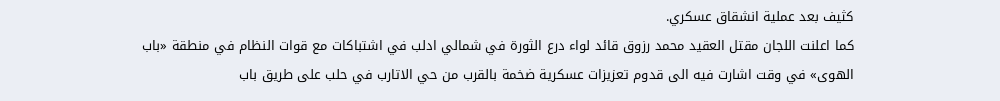كثيف بعد عملية انشقاق عسكري.
كما اعلنت اللجان مقتل العقيد محمد رزوق قائد لواء درع الثورة في شمالي ادلب في اشتباكات مع قوات النظام في منطقة «باب الهوى» في وقت اشارت فيه الى قدوم تعزيزات عسكرية ضخمة بالقرب من حي الاتارب في حلب على طريق باب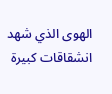الهوى الذي شهد انشقاقات كبيرة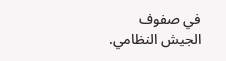في صفوف الجيش النظامي.